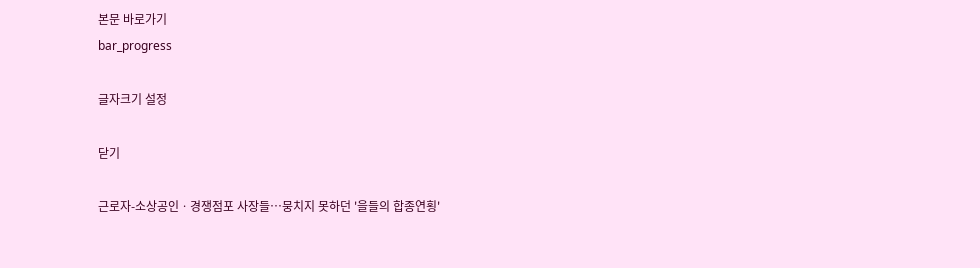본문 바로가기
bar_progress

글자크기 설정

닫기

근로자-소상공인ㆍ경쟁점포 사장들…뭉치지 못하던 '을들의 합종연횡'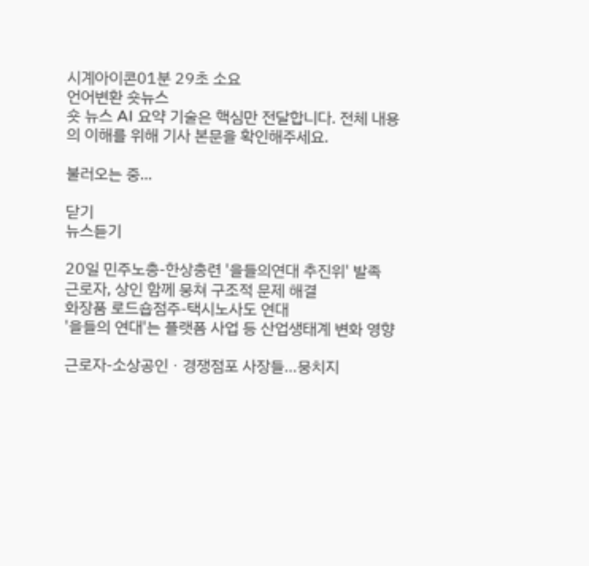시계아이콘01분 29초 소요
언어변환 숏뉴스
숏 뉴스 AI 요약 기술은 핵심만 전달합니다. 전체 내용의 이해를 위해 기사 본문을 확인해주세요.

불러오는 중...

닫기
뉴스듣기

20일 민주노총-한상총련 '을들의연대 추진위' 발족
근로자, 상인 함께 뭉쳐 구조적 문제 해결
화장품 로드숍점주-택시노사도 연대
'을들의 연대'는 플랫폼 사업 등 산업생태계 변화 영향

근로자-소상공인ㆍ경쟁점포 사장들…뭉치지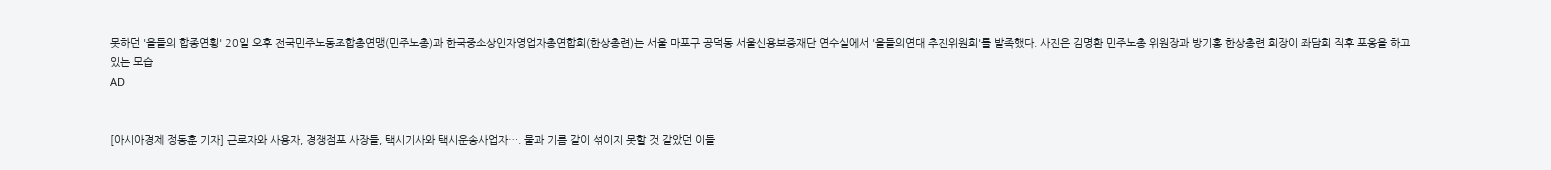못하던 '을들의 합종연횡' 20일 오후 전국민주노동조합총연맹(민주노총)과 한국중소상인자영업자총연합회(한상총련)는 서울 마포구 공덕동 서울신용보증재단 연수실에서 '을들의연대 추진위원회'를 발족했다. 사진은 김명환 민주노총 위원장과 방기홍 한상총련 회장이 좌담회 직후 포옹을 하고 있는 모습
AD


[아시아경제 정동훈 기자] 근로자와 사용자, 경쟁점포 사장들, 택시기사와 택시운송사업자…. 물과 기름 같이 섞이지 못할 것 같았던 이들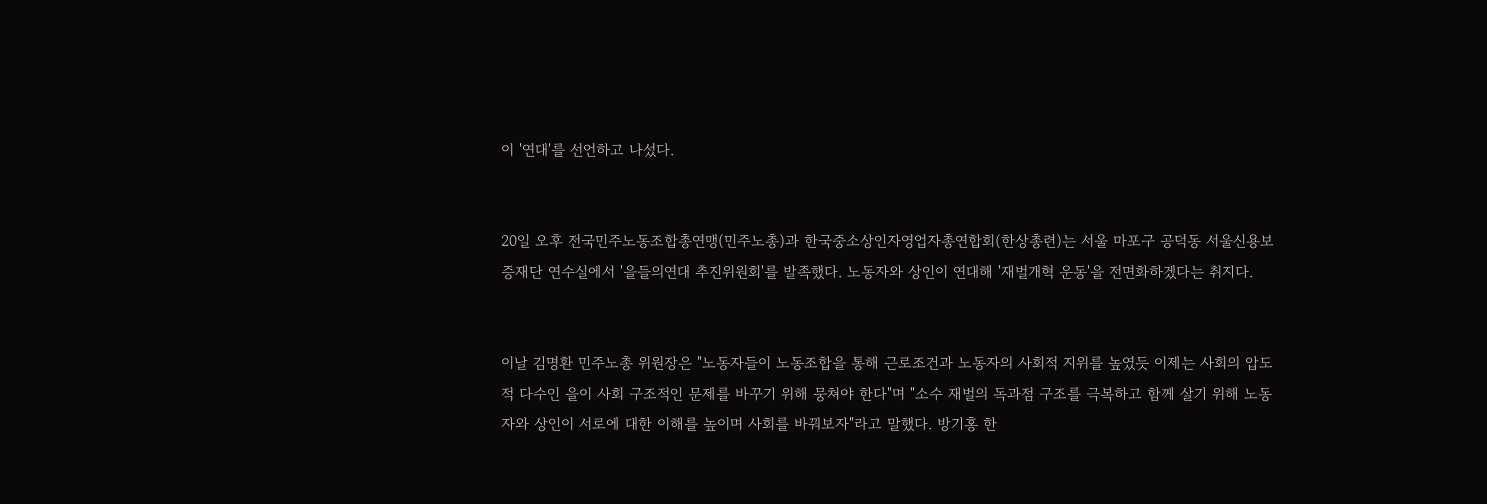이 '연대'를 선언하고 나섰다.


20일 오후 전국민주노동조합총연맹(민주노총)과 한국중소상인자영업자총연합회(한상총련)는 서울 마포구 공덕동 서울신용보증재단 연수실에서 '을들의연대 추진위원회'를 발족했다. 노동자와 상인이 연대해 '재벌개혁 운동'을 전면화하겠다는 취지다.


이날 김명환 민주노총 위원장은 "노동자들이 노동조합을 통해 근로조건과 노동자의 사회적 지위를 높였듯 이제는 사회의 압도적 다수인 을이 사회 구조적인 문제를 바꾸기 위해 뭉쳐야 한다"며 "소수 재벌의 독과점 구조를 극복하고 함께 살기 위해 노동자와 상인이 서로에 대한 이해를 높이며 사회를 바꿔보자"라고 말했다. 방기홍 한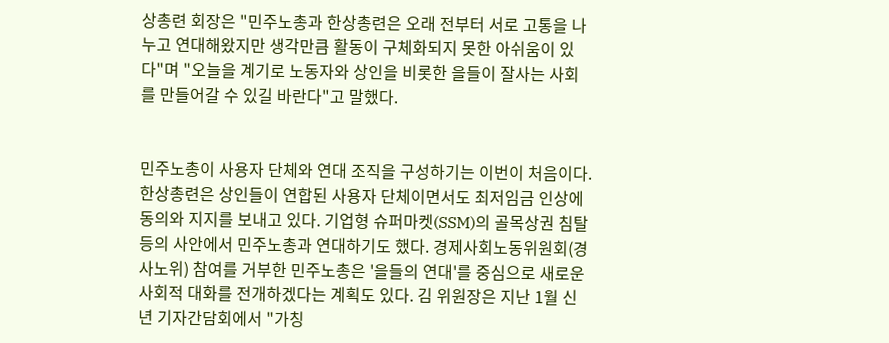상총련 회장은 "민주노총과 한상총련은 오래 전부터 서로 고통을 나누고 연대해왔지만 생각만큼 활동이 구체화되지 못한 아쉬움이 있다"며 "오늘을 계기로 노동자와 상인을 비롯한 을들이 잘사는 사회를 만들어갈 수 있길 바란다"고 말했다.


민주노총이 사용자 단체와 연대 조직을 구성하기는 이번이 처음이다. 한상총련은 상인들이 연합된 사용자 단체이면서도 최저임금 인상에 동의와 지지를 보내고 있다. 기업형 슈퍼마켓(SSM)의 골목상권 침탈 등의 사안에서 민주노총과 연대하기도 했다. 경제사회노동위원회(경사노위) 참여를 거부한 민주노총은 '을들의 연대'를 중심으로 새로운 사회적 대화를 전개하겠다는 계획도 있다. 김 위원장은 지난 1월 신년 기자간담회에서 "가칭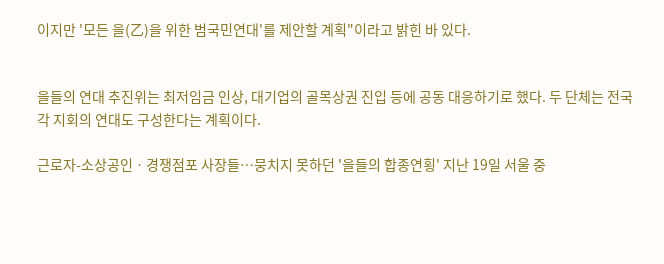이지만 '모든 을(乙)을 위한 범국민연대'를 제안할 계획"이라고 밝힌 바 있다.


을들의 연대 추진위는 최저임금 인상, 대기업의 골목상권 진입 등에 공동 대응하기로 했다. 두 단체는 전국 각 지회의 연대도 구성한다는 계획이다.

근로자-소상공인ㆍ경쟁점포 사장들…뭉치지 못하던 '을들의 합종연횡' 지난 19일 서울 중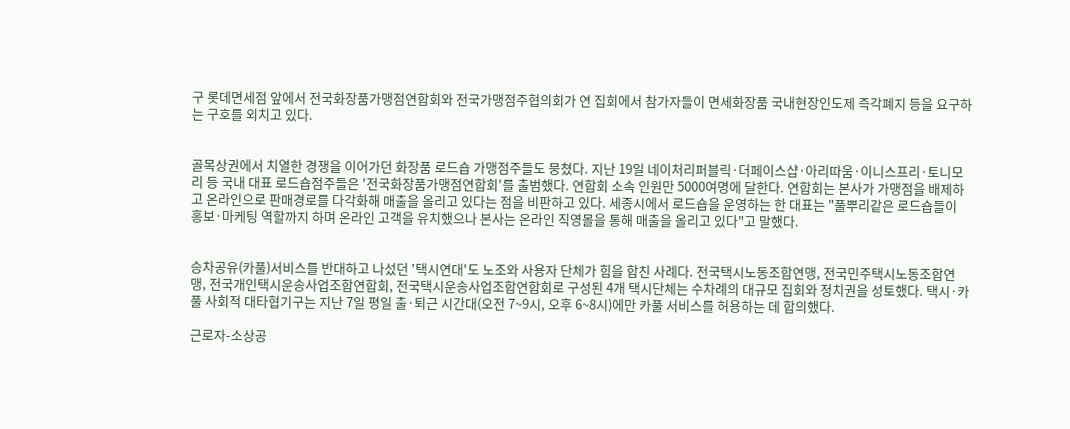구 롯데면세점 앞에서 전국화장품가맹점연합회와 전국가맹점주협의회가 연 집회에서 참가자들이 면세화장품 국내현장인도제 즉각폐지 등을 요구하는 구호를 외치고 있다.


골목상권에서 치열한 경쟁을 이어가던 화장품 로드숍 가맹점주들도 뭉쳤다. 지난 19일 네이처리퍼블릭·더페이스샵·아리따움·이니스프리·토니모리 등 국내 대표 로드숍점주들은 '전국화장품가맹점연합회'를 출범했다. 연합회 소속 인원만 5000여명에 달한다. 연합회는 본사가 가맹점을 배제하고 온라인으로 판매경로를 다각화해 매출을 올리고 있다는 점을 비판하고 있다. 세종시에서 로드숍을 운영하는 한 대표는 "풀뿌리같은 로드숍들이 홍보·마케팅 역할까지 하며 온라인 고객을 유치했으나 본사는 온라인 직영몰을 통해 매출을 올리고 있다"고 말했다.


승차공유(카풀)서비스를 반대하고 나섰던 '택시연대'도 노조와 사용자 단체가 힘을 합친 사례다. 전국택시노동조합연맹, 전국민주택시노동조합연맹, 전국개인택시운송사업조합연합회, 전국택시운송사업조합연합회로 구성된 4개 택시단체는 수차례의 대규모 집회와 정치권을 성토했다. 택시·카풀 사회적 대타협기구는 지난 7일 평일 출·퇴근 시간대(오전 7~9시, 오후 6~8시)에만 카풀 서비스를 허용하는 데 합의했다.

근로자-소상공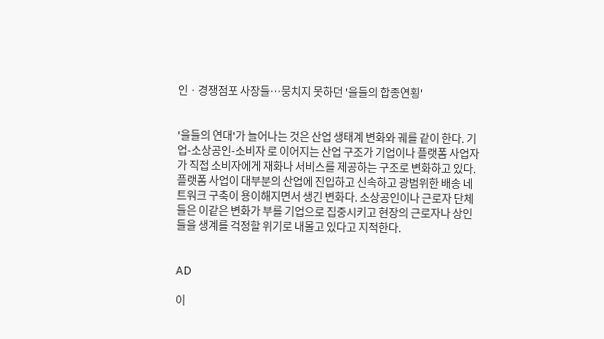인ㆍ경쟁점포 사장들…뭉치지 못하던 '을들의 합종연횡'


'을들의 연대'가 늘어나는 것은 산업 생태계 변화와 궤를 같이 한다. 기업-소상공인-소비자 로 이어지는 산업 구조가 기업이나 플랫폼 사업자가 직접 소비자에게 재화나 서비스를 제공하는 구조로 변화하고 있다. 플랫폼 사업이 대부분의 산업에 진입하고 신속하고 광범위한 배송 네트워크 구축이 용이해지면서 생긴 변화다. 소상공인이나 근로자 단체들은 이같은 변화가 부를 기업으로 집중시키고 현장의 근로자나 상인들을 생계를 걱정할 위기로 내몰고 있다고 지적한다.


AD

이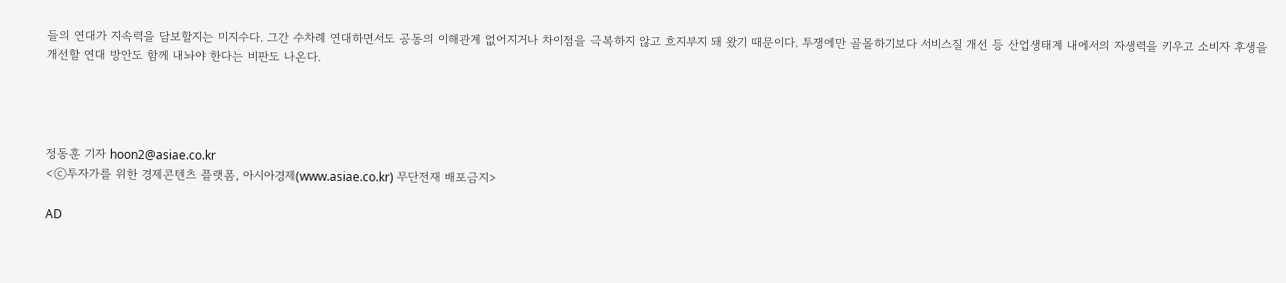들의 연대가 지속력을 담보할지는 미지수다. 그간 수차례 연대하면서도 공동의 이해관계 없어지거나 차이점을 극복하지 않고 흐지부지 돼 왔기 때문이다. 투쟁에만 골몰하기보다 서비스질 개선 등 산업생태계 내에서의 자생력을 키우고 소비자 후생을 개선할 연대 방안도 함께 내놔야 한다는 비판도 나온다.




정동훈 기자 hoon2@asiae.co.kr
<ⓒ투자가를 위한 경제콘텐츠 플랫폼, 아시아경제(www.asiae.co.kr) 무단전재 배포금지>

AD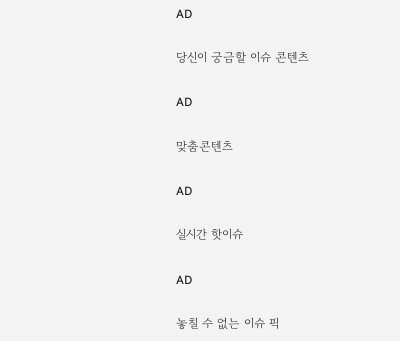AD

당신이 궁금할 이슈 콘텐츠

AD

맞춤콘텐츠

AD

실시간 핫이슈

AD

놓칠 수 없는 이슈 픽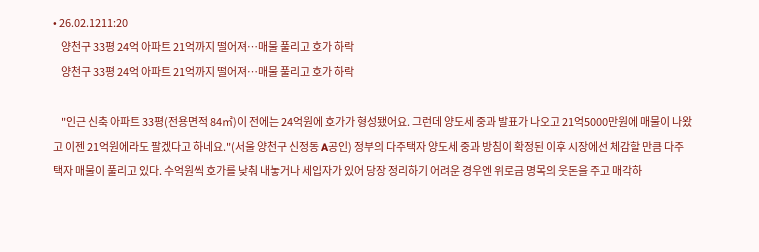• 26.02.1211:20
    양천구 33평 24억 아파트 21억까지 떨어져…매물 풀리고 호가 하락
    양천구 33평 24억 아파트 21억까지 떨어져…매물 풀리고 호가 하락

    "인근 신축 아파트 33평(전용면적 84㎡)이 전에는 24억원에 호가가 형성됐어요. 그런데 양도세 중과 발표가 나오고 21억5000만원에 매물이 나왔고 이젠 21억원에라도 팔겠다고 하네요."(서울 양천구 신정동 A공인) 정부의 다주택자 양도세 중과 방침이 확정된 이후 시장에선 체감할 만큼 다주택자 매물이 풀리고 있다. 수억원씩 호가를 낮춰 내놓거나 세입자가 있어 당장 정리하기 어려운 경우엔 위로금 명목의 웃돈을 주고 매각하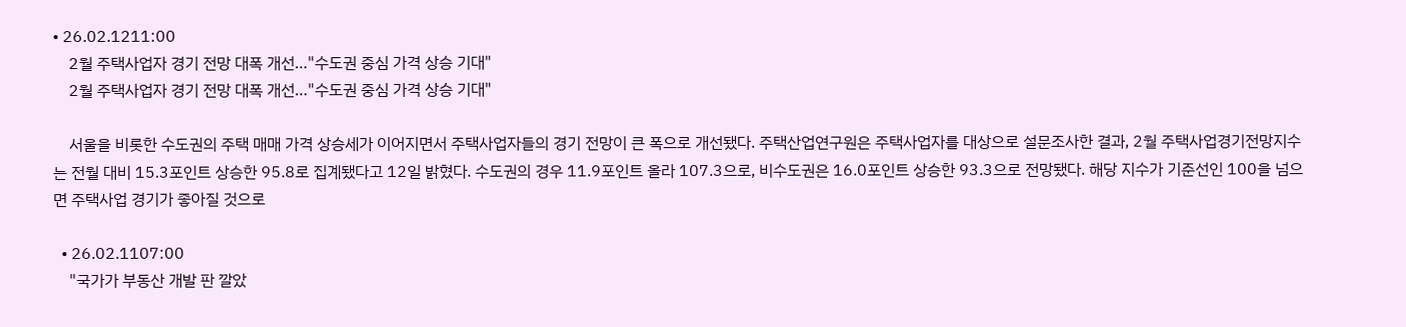• 26.02.1211:00
    2월 주택사업자 경기 전망 대폭 개선…"수도권 중심 가격 상승 기대"
    2월 주택사업자 경기 전망 대폭 개선…"수도권 중심 가격 상승 기대"

    서울을 비롯한 수도권의 주택 매매 가격 상승세가 이어지면서 주택사업자들의 경기 전망이 큰 폭으로 개선됐다. 주택산업연구원은 주택사업자를 대상으로 설문조사한 결과, 2월 주택사업경기전망지수는 전월 대비 15.3포인트 상승한 95.8로 집계됐다고 12일 밝혔다. 수도권의 경우 11.9포인트 올라 107.3으로, 비수도권은 16.0포인트 상승한 93.3으로 전망됐다. 해당 지수가 기준선인 100을 넘으면 주택사업 경기가 좋아질 것으로

  • 26.02.1107:00
    "국가가 부동산 개발 판 깔았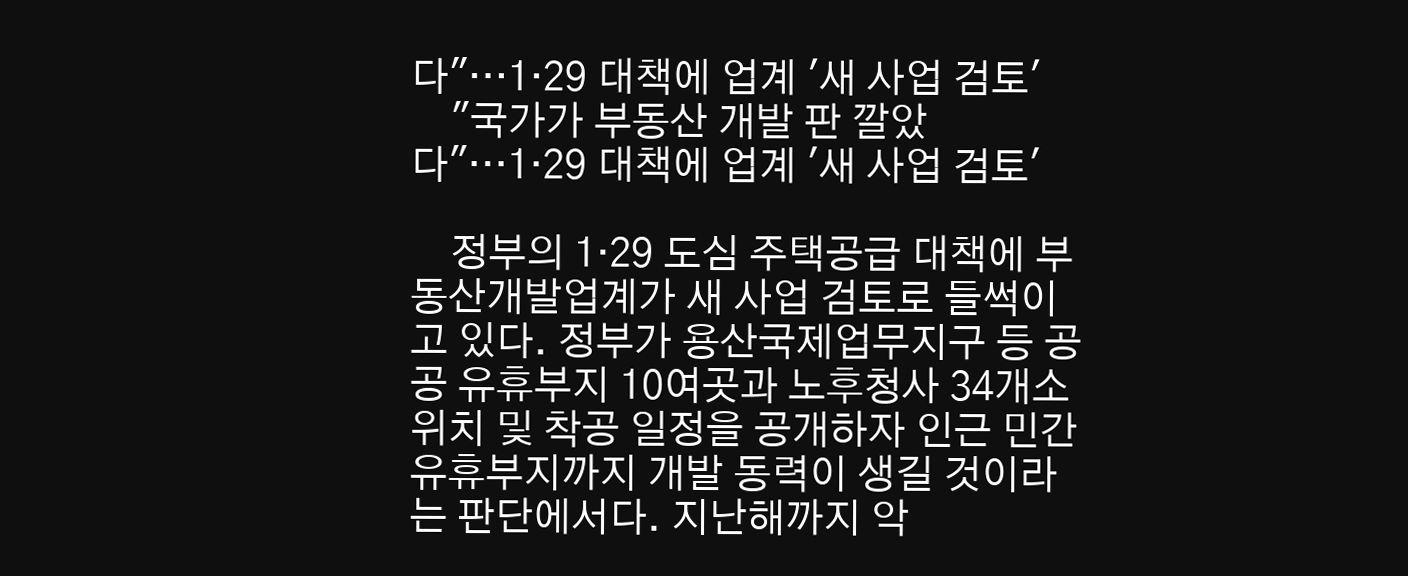다"…1·29 대책에 업계 '새 사업 검토'
    "국가가 부동산 개발 판 깔았다"…1·29 대책에 업계 '새 사업 검토'

    정부의 1·29 도심 주택공급 대책에 부동산개발업계가 새 사업 검토로 들썩이고 있다. 정부가 용산국제업무지구 등 공공 유휴부지 10여곳과 노후청사 34개소 위치 및 착공 일정을 공개하자 인근 민간 유휴부지까지 개발 동력이 생길 것이라는 판단에서다. 지난해까지 악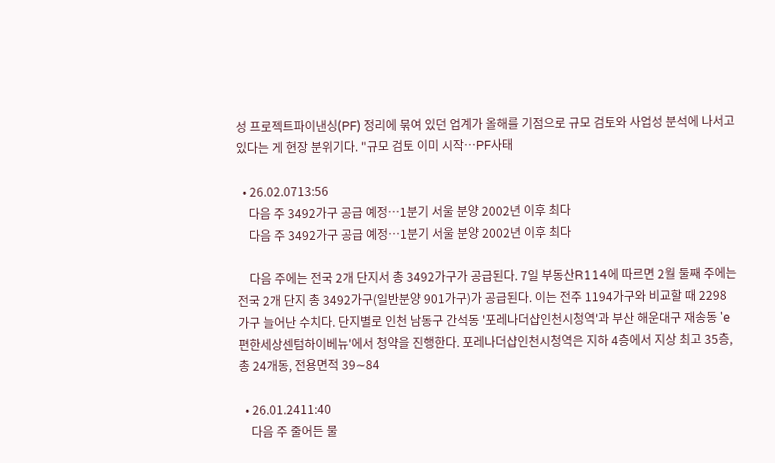성 프로젝트파이낸싱(PF) 정리에 묶여 있던 업계가 올해를 기점으로 규모 검토와 사업성 분석에 나서고 있다는 게 현장 분위기다. "규모 검토 이미 시작…PF사태

  • 26.02.0713:56
    다음 주 3492가구 공급 예정…1분기 서울 분양 2002년 이후 최다
    다음 주 3492가구 공급 예정…1분기 서울 분양 2002년 이후 최다

    다음 주에는 전국 2개 단지서 총 3492가구가 공급된다. 7일 부동산R114에 따르면 2월 둘째 주에는 전국 2개 단지 총 3492가구(일반분양 901가구)가 공급된다. 이는 전주 1194가구와 비교할 때 2298가구 늘어난 수치다. 단지별로 인천 남동구 간석동 '포레나더샵인천시청역'과 부산 해운대구 재송동 'e편한세상센텀하이베뉴'에서 청약을 진행한다. 포레나더샵인천시청역은 지하 4층에서 지상 최고 35층, 총 24개동, 전용면적 39∼84

  • 26.01.2411:40
    다음 주 줄어든 물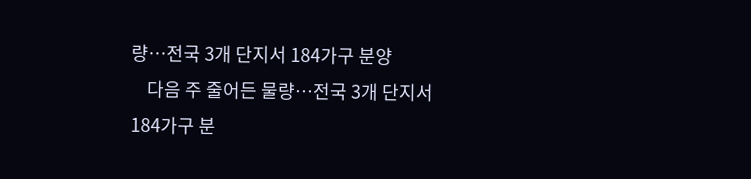량…전국 3개 단지서 184가구 분양
    다음 주 줄어든 물량…전국 3개 단지서 184가구 분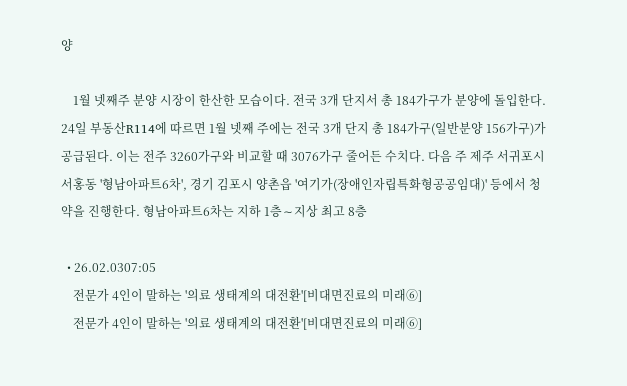양

    1월 넷째주 분양 시장이 한산한 모습이다. 전국 3개 단지서 총 184가구가 분양에 돌입한다. 24일 부동산R114에 따르면 1월 넷째 주에는 전국 3개 단지 총 184가구(일반분양 156가구)가 공급된다. 이는 전주 3260가구와 비교할 때 3076가구 줄어든 수치다. 다음 주 제주 서귀포시 서홍동 '형남아파트6차', 경기 김포시 양촌읍 '여기가(장애인자립특화형공공임대)' 등에서 청약을 진행한다. 형남아파트6차는 지하 1층∼지상 최고 8층

  • 26.02.0307:05
    전문가 4인이 말하는 '의료 생태계의 대전환'[비대면진료의 미래⑥]
    전문가 4인이 말하는 '의료 생태계의 대전환'[비대면진료의 미래⑥]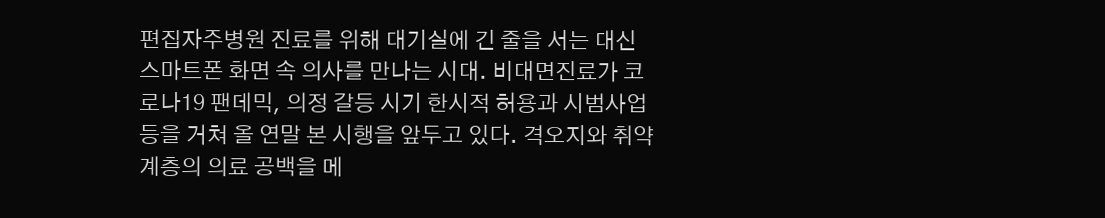편집자주병원 진료를 위해 대기실에 긴 줄을 서는 대신 스마트폰 화면 속 의사를 만나는 시대. 비대면진료가 코로나19 팬데믹, 의정 갈등 시기 한시적 허용과 시범사업 등을 거쳐 올 연말 본 시행을 앞두고 있다. 격오지와 취약계층의 의료 공백을 메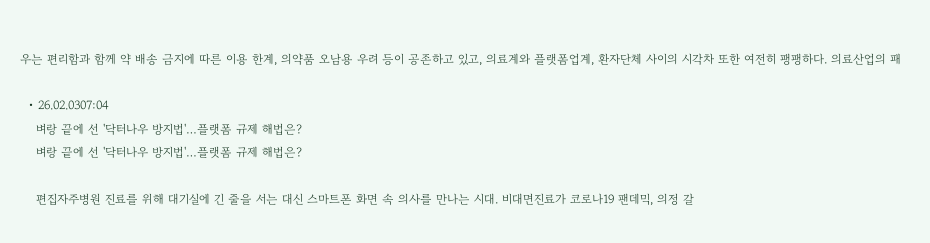우는 편리함과 함께 약 배송 금지에 따른 이용 한계, 의약품 오남용 우려 등이 공존하고 있고, 의료계와 플랫폼업계, 환자단체 사이의 시각차 또한 여전히 팽팽하다. 의료산업의 패

  • 26.02.0307:04
    벼랑 끝에 선 '닥터나우 방지법'…플랫폼 규제 해법은?
    벼랑 끝에 선 '닥터나우 방지법'…플랫폼 규제 해법은?

    편집자주병원 진료를 위해 대기실에 긴 줄을 서는 대신 스마트폰 화면 속 의사를 만나는 시대. 비대면진료가 코로나19 팬데믹, 의정 갈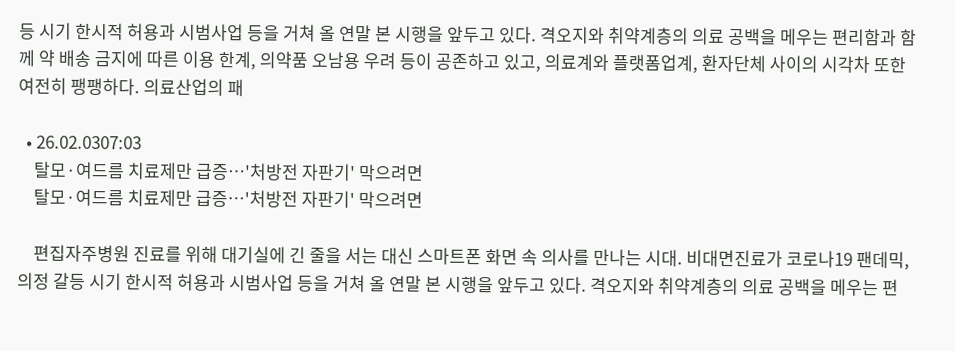등 시기 한시적 허용과 시범사업 등을 거쳐 올 연말 본 시행을 앞두고 있다. 격오지와 취약계층의 의료 공백을 메우는 편리함과 함께 약 배송 금지에 따른 이용 한계, 의약품 오남용 우려 등이 공존하고 있고, 의료계와 플랫폼업계, 환자단체 사이의 시각차 또한 여전히 팽팽하다. 의료산업의 패

  • 26.02.0307:03
    탈모·여드름 치료제만 급증…'처방전 자판기' 막으려면
    탈모·여드름 치료제만 급증…'처방전 자판기' 막으려면

    편집자주병원 진료를 위해 대기실에 긴 줄을 서는 대신 스마트폰 화면 속 의사를 만나는 시대. 비대면진료가 코로나19 팬데믹, 의정 갈등 시기 한시적 허용과 시범사업 등을 거쳐 올 연말 본 시행을 앞두고 있다. 격오지와 취약계층의 의료 공백을 메우는 편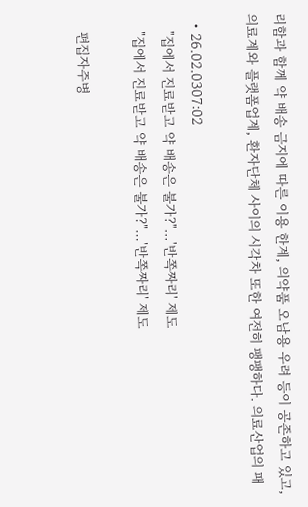리함과 함께 약 배송 금지에 따른 이용 한계, 의약품 오남용 우려 등이 공존하고 있고, 의료계와 플랫폼업계, 환자단체 사이의 시각차 또한 여전히 팽팽하다. 의료산업의 패

  • 26.02.0307:02
    "집에서 진료받고 약 배송은 불가?"…'반쪽짜리' 제도
    "집에서 진료받고 약 배송은 불가?"…'반쪽짜리' 제도

    편집자주병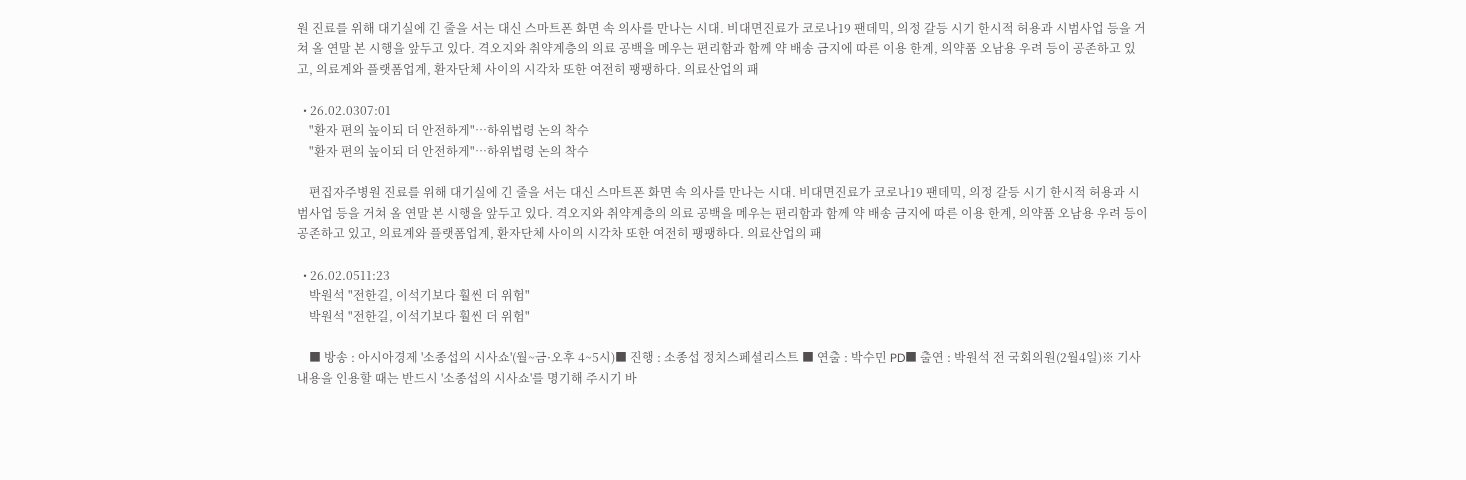원 진료를 위해 대기실에 긴 줄을 서는 대신 스마트폰 화면 속 의사를 만나는 시대. 비대면진료가 코로나19 팬데믹, 의정 갈등 시기 한시적 허용과 시범사업 등을 거쳐 올 연말 본 시행을 앞두고 있다. 격오지와 취약계층의 의료 공백을 메우는 편리함과 함께 약 배송 금지에 따른 이용 한계, 의약품 오남용 우려 등이 공존하고 있고, 의료계와 플랫폼업계, 환자단체 사이의 시각차 또한 여전히 팽팽하다. 의료산업의 패

  • 26.02.0307:01
    "환자 편의 높이되 더 안전하게"…하위법령 논의 착수
    "환자 편의 높이되 더 안전하게"…하위법령 논의 착수

    편집자주병원 진료를 위해 대기실에 긴 줄을 서는 대신 스마트폰 화면 속 의사를 만나는 시대. 비대면진료가 코로나19 팬데믹, 의정 갈등 시기 한시적 허용과 시범사업 등을 거쳐 올 연말 본 시행을 앞두고 있다. 격오지와 취약계층의 의료 공백을 메우는 편리함과 함께 약 배송 금지에 따른 이용 한계, 의약품 오남용 우려 등이 공존하고 있고, 의료계와 플랫폼업계, 환자단체 사이의 시각차 또한 여전히 팽팽하다. 의료산업의 패

  • 26.02.0511:23
    박원석 "전한길, 이석기보다 훨씬 더 위험"
    박원석 "전한길, 이석기보다 훨씬 더 위험"

    ■ 방송 : 아시아경제 '소종섭의 시사쇼'(월~금·오후 4~5시)■ 진행 : 소종섭 정치스페셜리스트 ■ 연출 : 박수민 PD■ 출연 : 박원석 전 국회의원(2월4일)※ 기사 내용을 인용할 때는 반드시 '소종섭의 시사쇼'를 명기해 주시기 바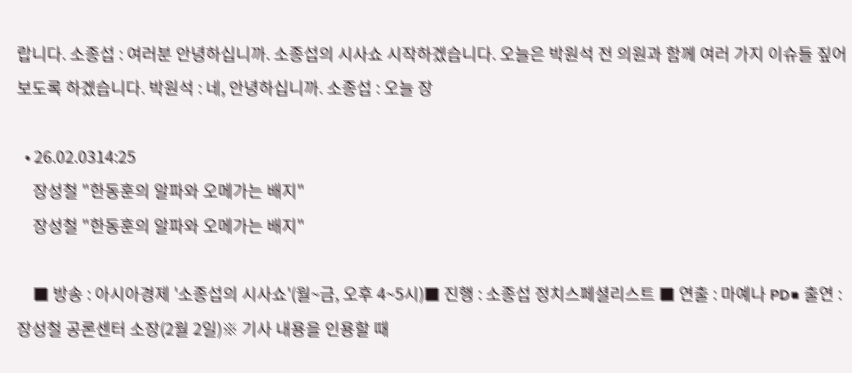랍니다. 소종섭 : 여러분 안녕하십니까. 소종섭의 시사쇼 시작하겠습니다. 오늘은 박원석 전 의원과 함께 여러 가지 이슈들 짚어보도록 하겠습니다. 박원석 : 네, 안녕하십니까. 소종섭 : 오늘 장

  • 26.02.0314:25
    장성철 "한동훈의 알파와 오메가는 배지"
    장성철 "한동훈의 알파와 오메가는 배지"

    ■ 방송 : 아시아경제 '소종섭의 시사쇼'(월~금, 오후 4~5시)■ 진행 : 소종섭 정치스페셜리스트 ■ 연출 : 마예나 PD■ 출연 : 장성철 공론센터 소장(2월 2일)※ 기사 내용을 인용할 때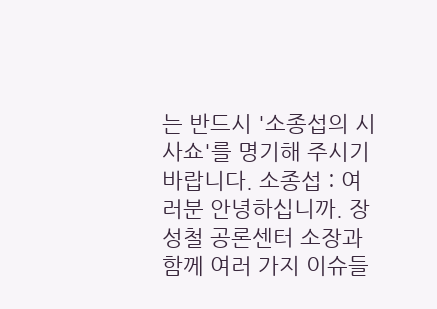는 반드시 '소종섭의 시사쇼'를 명기해 주시기 바랍니다. 소종섭 : 여러분 안녕하십니까. 장성철 공론센터 소장과 함께 여러 가지 이슈들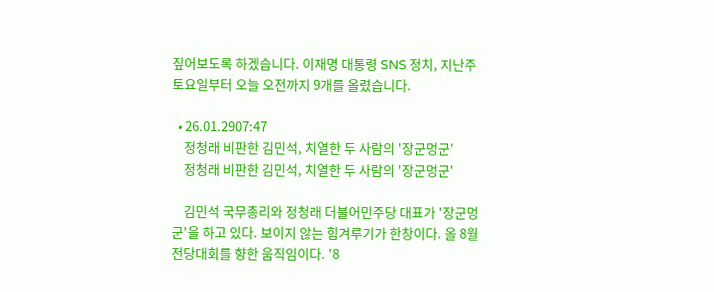짚어보도록 하겠습니다. 이재명 대통령 SNS 정치, 지난주 토요일부터 오늘 오전까지 9개를 올렸습니다.

  • 26.01.2907:47
    정청래 비판한 김민석, 치열한 두 사람의 '장군멍군'
    정청래 비판한 김민석, 치열한 두 사람의 '장군멍군'

    김민석 국무총리와 정청래 더불어민주당 대표가 '장군멍군'을 하고 있다. 보이지 않는 힘겨루기가 한창이다. 올 8월 전당대회를 향한 움직임이다. '8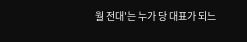월 전대'는 누가 당 대표가 되느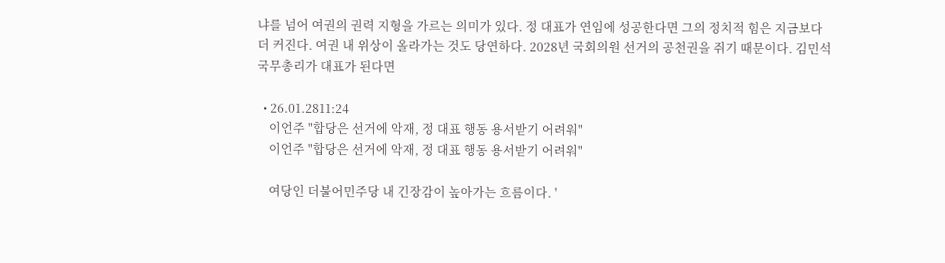냐를 넘어 여권의 권력 지형을 가르는 의미가 있다. 정 대표가 연임에 성공한다면 그의 정치적 힘은 지금보다 더 커진다. 여권 내 위상이 올라가는 것도 당연하다. 2028년 국회의원 선거의 공천권을 쥐기 때문이다. 김민석 국무총리가 대표가 된다면

  • 26.01.2811:24
    이언주 "합당은 선거에 악재, 정 대표 행동 용서받기 어려워"
    이언주 "합당은 선거에 악재, 정 대표 행동 용서받기 어려워"

    여당인 더불어민주당 내 긴장감이 높아가는 흐름이다. '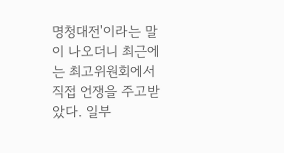명청대전'이라는 말이 나오더니 최근에는 최고위원회에서 직접 언쟁을 주고받았다. 일부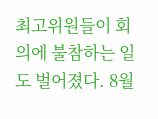최고위원들이 회의에 불참하는 일도 벌어졌다. 8월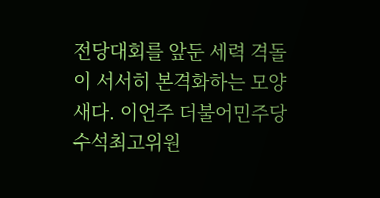전당대회를 앞둔 세력 격돌이 서서히 본격화하는 모양새다. 이언주 더불어민주당 수석최고위원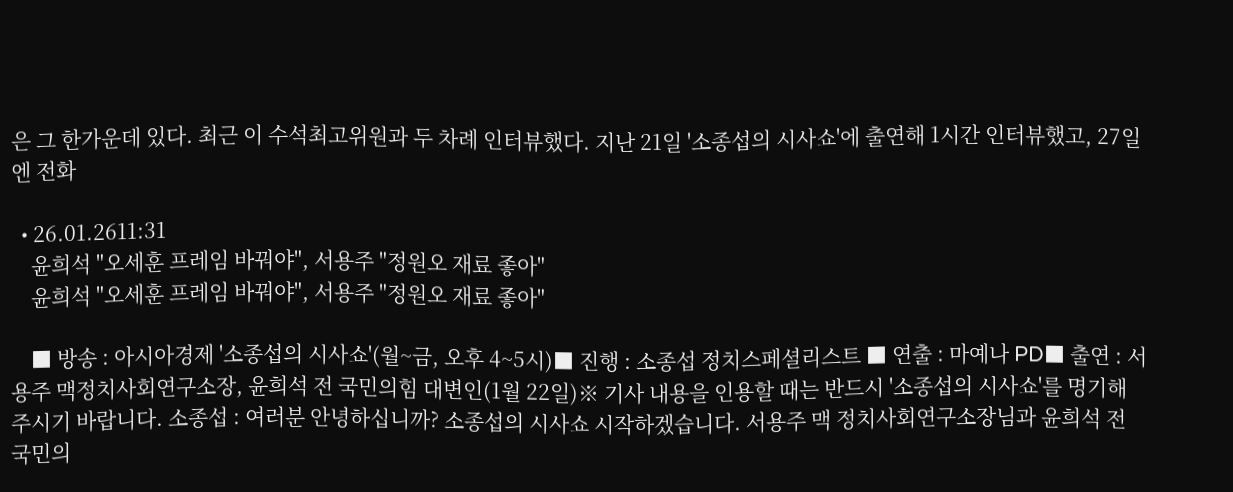은 그 한가운데 있다. 최근 이 수석최고위원과 두 차례 인터뷰했다. 지난 21일 '소종섭의 시사쇼'에 출연해 1시간 인터뷰했고, 27일엔 전화

  • 26.01.2611:31
    윤희석 "오세훈 프레임 바꿔야", 서용주 "정원오 재료 좋아"
    윤희석 "오세훈 프레임 바꿔야", 서용주 "정원오 재료 좋아"

    ■ 방송 : 아시아경제 '소종섭의 시사쇼'(월~금, 오후 4~5시)■ 진행 : 소종섭 정치스페셜리스트 ■ 연출 : 마예나 PD■ 출연 : 서용주 맥정치사회연구소장, 윤희석 전 국민의힘 대변인(1월 22일)※ 기사 내용을 인용할 때는 반드시 '소종섭의 시사쇼'를 명기해 주시기 바랍니다. 소종섭 : 여러분 안녕하십니까? 소종섭의 시사쇼 시작하겠습니다. 서용주 맥 정치사회연구소장님과 윤희석 전 국민의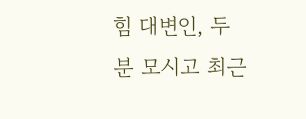힘 대변인, 두 분 모시고 최근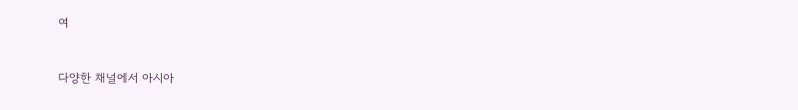여


다양한 채널에서 아시아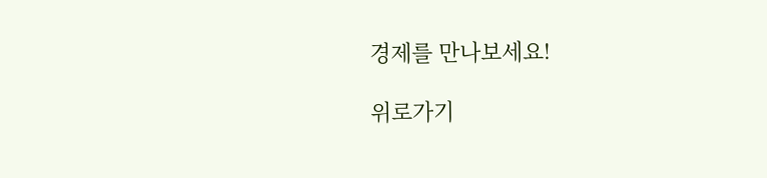경제를 만나보세요!

위로가기